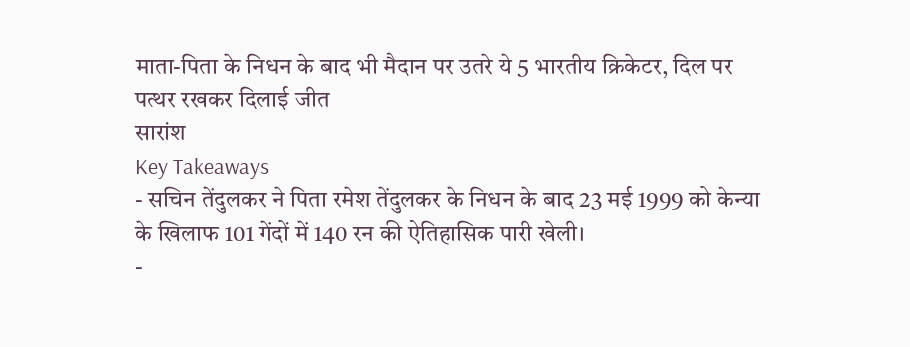माता-पिता के निधन के बाद भी मैदान पर उतरे ये 5 भारतीय क्रिकेटर, दिल पर पत्थर रखकर दिलाई जीत
सारांश
Key Takeaways
- सचिन तेंदुलकर ने पिता रमेश तेंदुलकर के निधन के बाद 23 मई 1999 को केन्या के खिलाफ 101 गेंदों में 140 रन की ऐतिहासिक पारी खेली।
-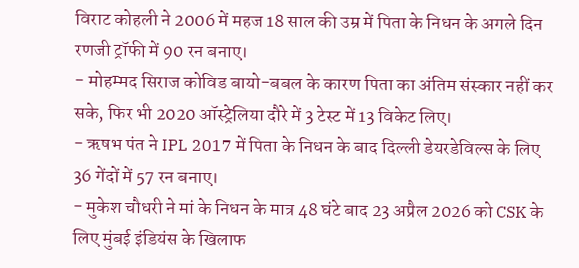विराट कोहली ने 2006 में महज 18 साल की उम्र में पिता के निधन के अगले दिन रणजी ट्रॉफी में 90 रन बनाए।
- मोहम्मद सिराज कोविड बायो-बबल के कारण पिता का अंतिम संस्कार नहीं कर सके, फिर भी 2020 ऑस्ट्रेलिया दौरे में 3 टेस्ट में 13 विकेट लिए।
- ऋषभ पंत ने IPL 2017 में पिता के निधन के बाद दिल्ली डेयरडेविल्स के लिए 36 गेंदों में 57 रन बनाए।
- मुकेश चौधरी ने मां के निधन के मात्र 48 घंटे बाद 23 अप्रैल 2026 को CSK के लिए मुंबई इंडियंस के खिलाफ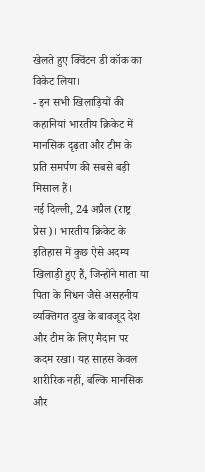खेलते हुए क्विंटन डी कॉक का विकेट लिया।
- इन सभी खिलाड़ियों की कहानियां भारतीय क्रिकेट में मानसिक दृढ़ता और टीम के प्रति समर्पण की सबसे बड़ी मिसाल हैं।
नई दिल्ली, 24 अप्रैल (राष्ट्र प्रेस)। भारतीय क्रिकेट के इतिहास में कुछ ऐसे अदम्य खिलाड़ी हुए हैं, जिन्होंने माता या पिता के निधन जैसे असहनीय व्यक्तिगत दुख के बावजूद देश और टीम के लिए मैदान पर कदम रखा। यह साहस केवल शारीरिक नहीं, बल्कि मानसिक और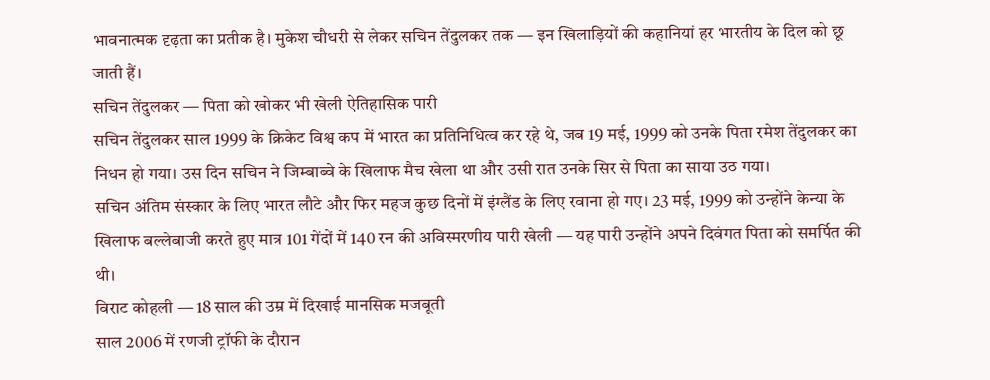भावनात्मक दृढ़ता का प्रतीक है। मुकेश चौधरी से लेकर सचिन तेंदुलकर तक — इन खिलाड़ियों की कहानियां हर भारतीय के दिल को छू जाती हैं।
सचिन तेंदुलकर — पिता को खोकर भी खेली ऐतिहासिक पारी
सचिन तेंदुलकर साल 1999 के क्रिकेट विश्व कप में भारत का प्रतिनिधित्व कर रहे थे, जब 19 मई, 1999 को उनके पिता रमेश तेंदुलकर का निधन हो गया। उस दिन सचिन ने जिम्बाब्वे के खिलाफ मैच खेला था और उसी रात उनके सिर से पिता का साया उठ गया।
सचिन अंतिम संस्कार के लिए भारत लौटे और फिर महज कुछ दिनों में इंग्लैंड के लिए रवाना हो गए। 23 मई, 1999 को उन्होंने केन्या के खिलाफ बल्लेबाजी करते हुए मात्र 101 गेंदों में 140 रन की अविस्मरणीय पारी खेली — यह पारी उन्होंने अपने दिवंगत पिता को समर्पित की थी।
विराट कोहली — 18 साल की उम्र में दिखाई मानसिक मजबूती
साल 2006 में रणजी ट्रॉफी के दौरान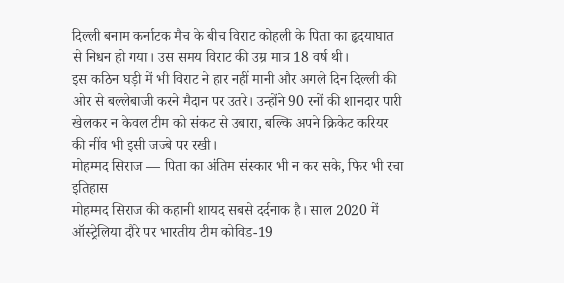दिल्ली बनाम कर्नाटक मैच के बीच विराट कोहली के पिता का हृदयाघात से निधन हो गया। उस समय विराट की उम्र मात्र 18 वर्ष थी।
इस कठिन घड़ी में भी विराट ने हार नहीं मानी और अगले दिन दिल्ली की ओर से बल्लेबाजी करने मैदान पर उतरे। उन्होंने 90 रनों की शानदार पारी खेलकर न केवल टीम को संकट से उबारा, बल्कि अपने क्रिकेट करियर की नींव भी इसी जज्बे पर रखी।
मोहम्मद सिराज — पिता का अंतिम संस्कार भी न कर सके, फिर भी रचा इतिहास
मोहम्मद सिराज की कहानी शायद सबसे दर्दनाक है। साल 2020 में ऑस्ट्रेलिया दौरे पर भारतीय टीम कोविड-19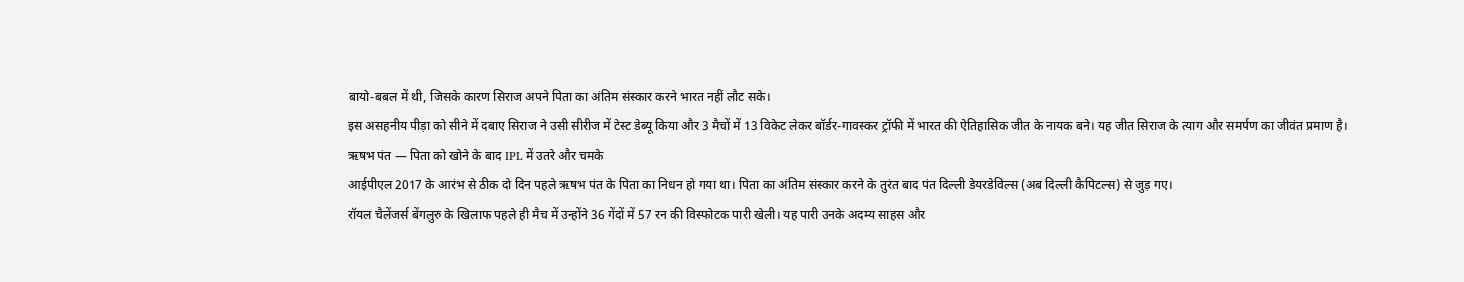बायो-बबल में थी, जिसके कारण सिराज अपने पिता का अंतिम संस्कार करने भारत नहीं लौट सके।
इस असहनीय पीड़ा को सीने में दबाए सिराज ने उसी सीरीज में टेस्ट डेब्यू किया और 3 मैचों में 13 विकेट लेकर बॉर्डर-गावस्कर ट्रॉफी में भारत की ऐतिहासिक जीत के नायक बने। यह जीत सिराज के त्याग और समर्पण का जीवंत प्रमाण है।
ऋषभ पंत — पिता को खोने के बाद IPL में उतरे और चमके
आईपीएल 2017 के आरंभ से ठीक दो दिन पहले ऋषभ पंत के पिता का निधन हो गया था। पिता का अंतिम संस्कार करने के तुरंत बाद पंत दिल्ली डेयरडेविल्स (अब दिल्ली कैपिटल्स) से जुड़ गए।
रॉयल चैलेंजर्स बेंगलुरु के खिलाफ पहले ही मैच में उन्होंने 36 गेंदों में 57 रन की विस्फोटक पारी खेली। यह पारी उनके अदम्य साहस और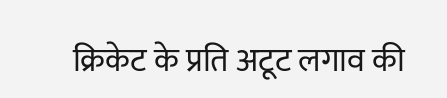क्रिकेट के प्रति अटूट लगाव की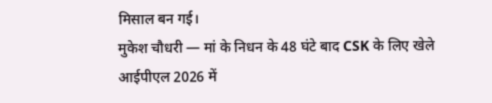मिसाल बन गई।
मुकेश चौधरी — मां के निधन के 48 घंटे बाद CSK के लिए खेले
आईपीएल 2026 में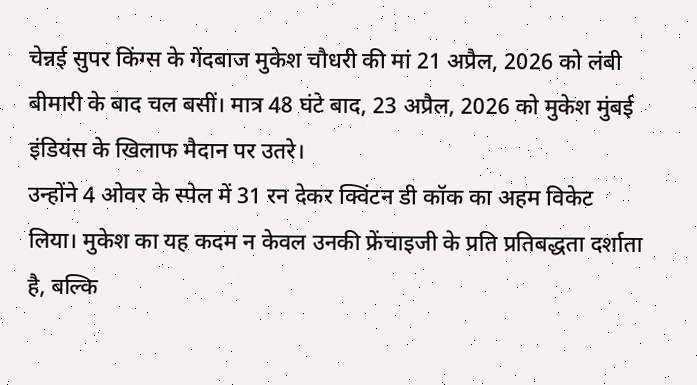चेन्नई सुपर किंग्स के गेंदबाज मुकेश चौधरी की मां 21 अप्रैल, 2026 को लंबी बीमारी के बाद चल बसीं। मात्र 48 घंटे बाद, 23 अप्रैल, 2026 को मुकेश मुंबई इंडियंस के खिलाफ मैदान पर उतरे।
उन्होंने 4 ओवर के स्पेल में 31 रन देकर क्विंटन डी कॉक का अहम विकेट लिया। मुकेश का यह कदम न केवल उनकी फ्रेंचाइजी के प्रति प्रतिबद्धता दर्शाता है, बल्कि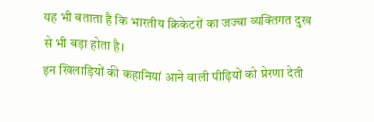यह भी बताता है कि भारतीय क्रिकेटरों का जज्बा व्यक्तिगत दुख से भी बड़ा होता है।
इन खिलाड़ियों की कहानियां आने वाली पीढ़ियों को प्रेरणा देती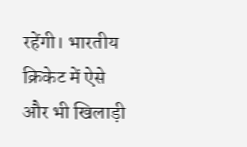रहेंगी। भारतीय क्रिकेट में ऐसे और भी खिलाड़ी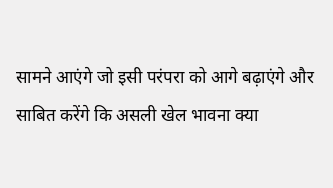सामने आएंगे जो इसी परंपरा को आगे बढ़ाएंगे और साबित करेंगे कि असली खेल भावना क्या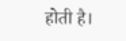होती है।